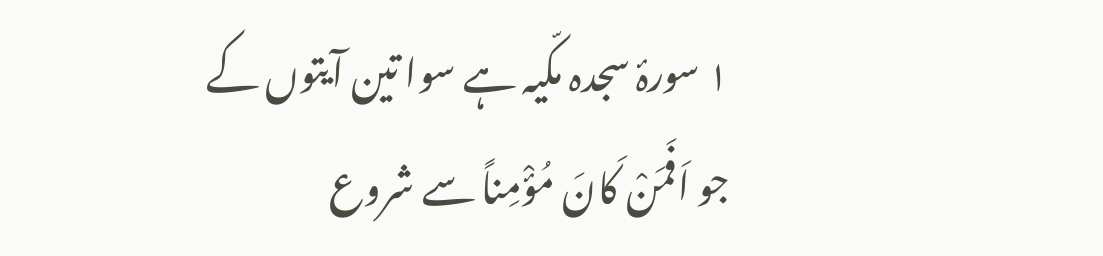۱ سورۂ سجدہ مکّیہ ہے سوا تین آیتوں کے جو اَفَمَنْ کَانَ مُؤْمِناً سے شروع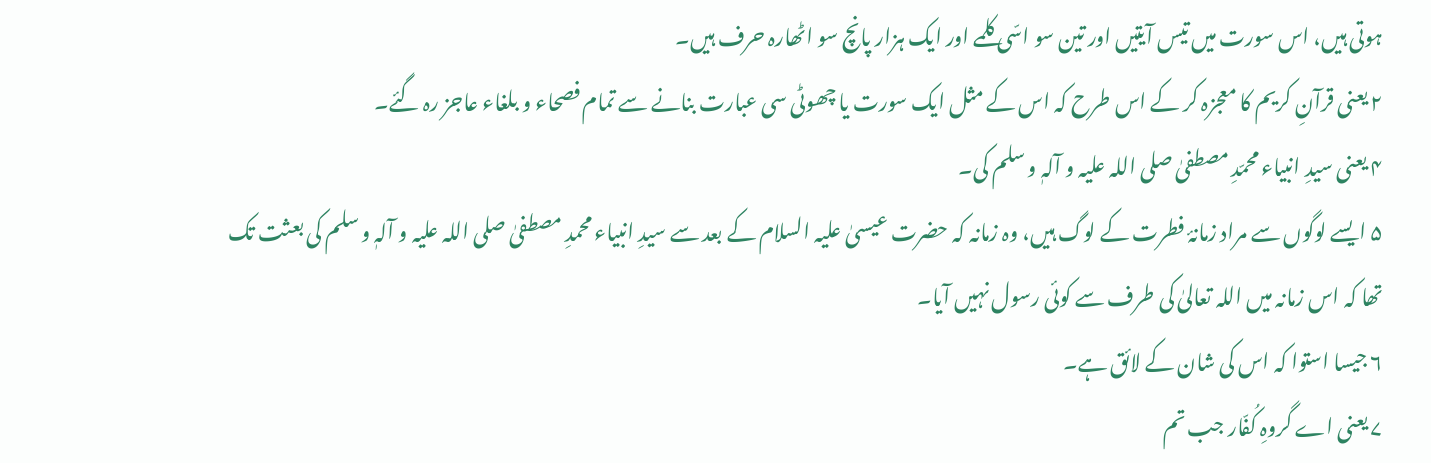ہوتی ہیں، اس سورت میں تیس آیتیں اور تین سو اسّی کلمے اور ایک ہزار پانچ سو اٹھارہ حرف ہیں۔
۲ یعنی قرآنِ کریم کا معجزہ کر کے اس طرح کہ اس کے مثل ایک سورت یا چھوٹی سی عبارت بنانے سے تمام فصحاء و بلغاء عاجز رہ گئے۔
۴ یعنی سیدِ انبیاء محمّدِ مصطفیٰ صلی اللہ علیہ و آلہٖ و سلم کی۔
۵ ایسے لوگوں سے مراد زمانۂ فطرت کے لوگ ہیں، وہ زمانہ کہ حضرت عیسیٰ علیہ السلام کے بعد سے سیدِ انبیاء محمدِ مصطفیٰ صلی اللہ علیہ و آلہٖ و سلم کی بعثت تک تھا کہ اس زمانہ میں اللہ تعالیٰ کی طرف سے کوئی رسول نہیں آیا۔
۶ جیسا استوا کہ اس کی شان کے لائق ہے۔
۷ یعنی اے گروہِ کُفّار جب تم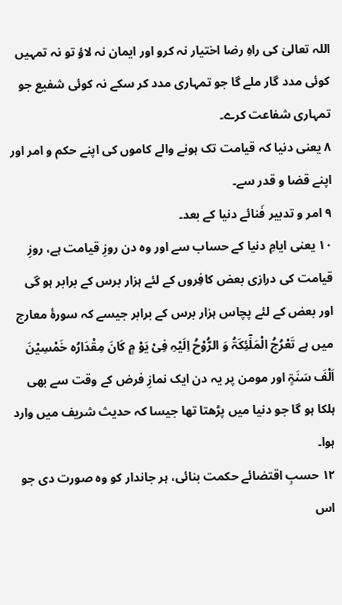اللہ تعالیٰ کی راہِ رضا اختیار نہ کرو اور ایمان نہ لاؤ تو نہ تمہیں کوئی مدد گار ملے گا جو تمہاری مدد کر سکے نہ کوئی شفیع جو تمہاری شفاعت کرے۔
۸ یعنی دنیا کہ قیامت تک ہونے والے کاموں کی اپنے حکم و امر اور اپنے قضا و قدر سے۔
۹ امر و تدبیر فَنائے دنیا کے بعد۔
۱۰ یعنی ایامِ دنیا کے حساب سے اور وہ دن روزِ قیامت ہے، روزِ قیامت کی درازی بعض کافِروں کے لئے ہزار برس کے برابر ہو گی اور بعض کے لئے پچاس ہزار برس کے برابر جیسے کہ سورۂ معارج میں ہے تَعْرُجُ الْمَلٰۤئِکَۃُ وَ الرُّوْحُ اِلَیْہِ فِیْ یَوْ مٍ کَانَ مِقْدَارُہ خَمْسِیْنَ اَلْفَ سَنَۃٍ اور مومن پر یہ دن ایک نمازِ فرض کے وقت سے بھی ہلکا ہو گا جو دنیا میں پڑھتا تھا جیسا کہ حدیث شریف میں وارد ہوا۔
۱۲ حسبِ اقتضائے حکمت بنائی، ہر جاندار کو وہ صورت دی جو اس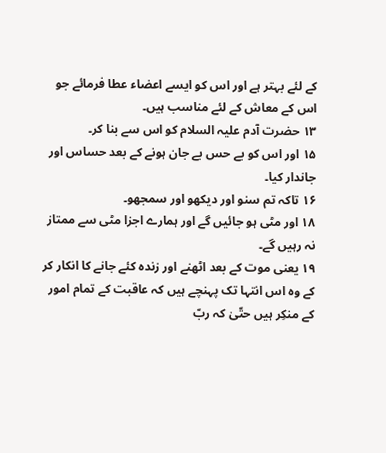کے لئے بہتر ہے اور اس کو ایسے اعضاء عطا فرمائے جو اس کے معاش کے لئے مناسب ہیں۔
۱۳ حضرت آدم علیہ السلام کو اس سے بنا کر۔
۱۵ اور اس کو بے حس بے جان ہونے کے بعد حساس اور جاندار کیا۔
۱۶ تاکہ تم سنو اور دیکھو اور سمجھو۔
۱۸ اور مٹی ہو جائیں گے اور ہمارے اجزا مٹی سے ممتاز نہ رہیں گے۔
۱۹ یعنی موت کے بعد اٹھنے اور زندہ کئے جانے کا انکار کر کے وہ اس انتہا تک پہنچے ہیں کہ عاقبت کے تمام امور کے منکِر ہیں حتّیٰ کہ ربّ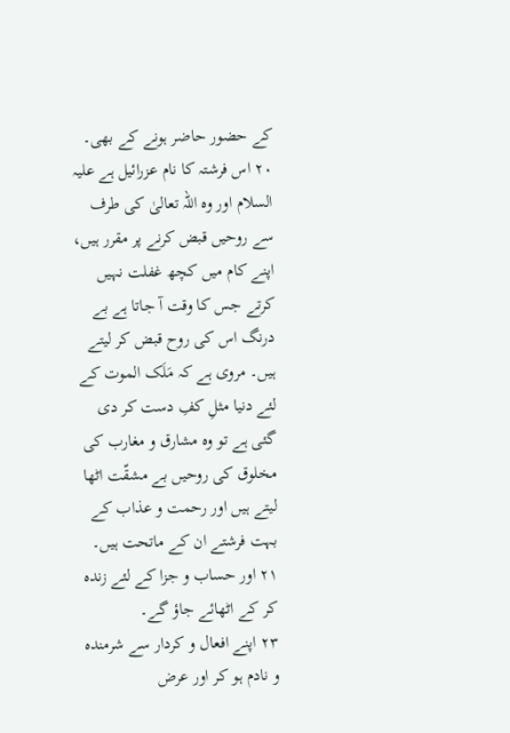کے حضور حاضر ہونے کے بھی۔
۲۰ اس فرشتہ کا نام عزرائیل ہے علیہ السلام اور وہ اللہ تعالیٰ کی طرف سے روحیں قبض کرنے پر مقرر ہیں، اپنے کام میں کچھ غفلت نہیں کرتے جس کا وقت آ جاتا ہے بے درنگ اس کی روح قبض کر لیتے ہیں۔ مروی ہے کہ مَلَک الموت کے لئے دنیا مثلِ کفِ دست کر دی گئی ہے تو وہ مشارق و مغارب کی مخلوق کی روحیں بے مشقّت اٹھا لیتے ہیں اور رحمت و عذاب کے بہت فرشتے ان کے ماتحت ہیں۔
۲۱ اور حساب و جزا کے لئے زندہ کر کے اٹھائے جاؤ گے۔
۲۳ اپنے افعال و کردار سے شرمندہ و نادم ہو کر اور عرض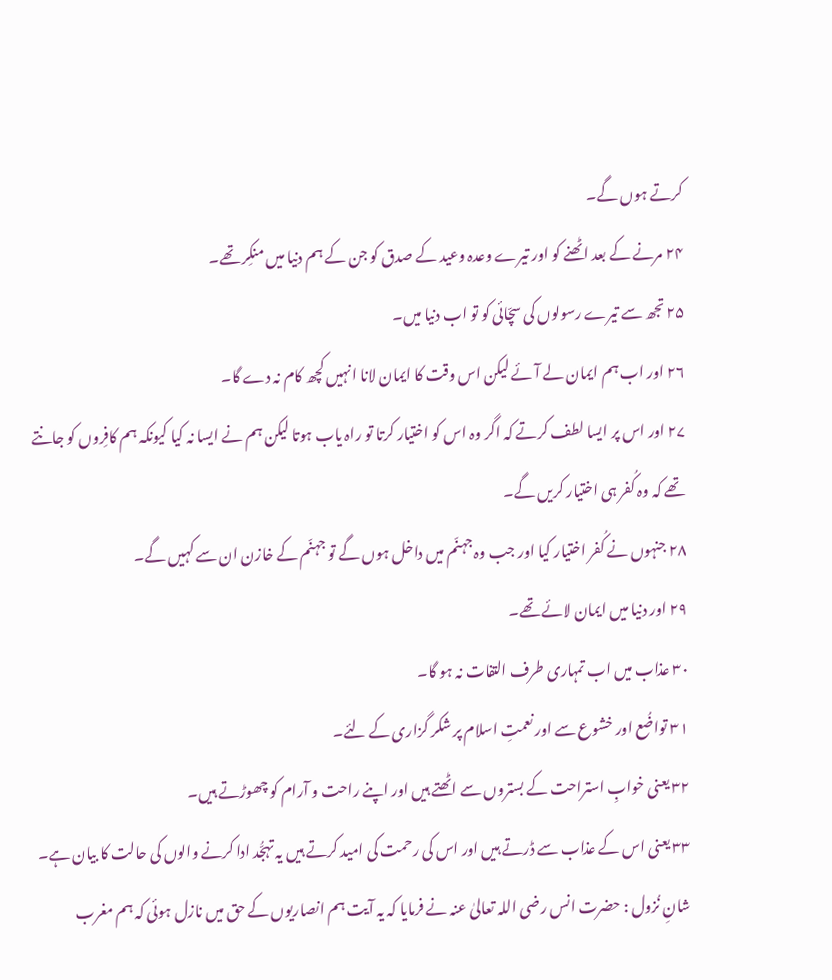کرتے ہوں گے۔
۲۴ مرنے کے بعد اٹھنے کو اور تیرے وعدہ وعید کے صدق کو جن کے ہم دنیا میں منکِر تھے۔
۲۵ تجھ سے تیرے رسولوں کی سچّائی کو تو اب دنیا میں۔
۲۶ اور اب ہم ایمان لے آئے لیکن اس وقت کا ایمان لانا انہیں کچھ کام نہ دے گا۔
۲۷ اور اس پر ایسا لطف کرتے کہ اگر وہ اس کو اختیار کرتا تو راہ یاب ہوتا لیکن ہم نے ایسا نہ کیا کیونکہ ہم کافِروں کو جانتے تھے کہ وہ کُفر ہی اختیار کریں گے۔
۲۸ جنہوں نے کُفر اختیار کیا اور جب وہ جہنّم میں داخل ہوں گے تو جہنّم کے خازن ان سے کہیں گے۔
۲۹ اور دنیا میں ایمان لائے تھے۔
۳۰ عذاب میں اب تمہاری طرف التفات نہ ہو گا۔
۳۱ تواضُع اور خشوع سے اور نعمتِ اسلام پر شکر گزاری کے لئے۔
۳۲ یعنی خوابِ استراحت کے بستروں سے اٹھتے ہیں اور اپنے راحت و آرام کو چھوڑتے ہیں۔
۳۳ یعنی اس کے عذاب سے ڈرتے ہیں اور اس کی رحمت کی امید کرتے ہیں یہ تہجُّد ادا کرنے والوں کی حالت کا بیان ہے۔
شانِ نُزول : حضرت انس رضی اللہ تعالیٰ عنہ نے فرمایا کہ یہ آیت ہم انصاریوں کے حق میں نازل ہوئی کہ ہم مغرب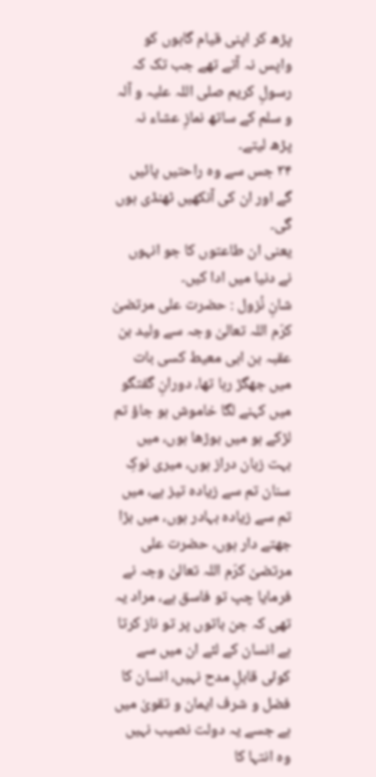پڑھ کر اپنی قیام گاہوں کو واپس نہ آتے تھے جب تک کہ رسولِ کریم صلی اللہ علیہ و آلہ و سلم کے ساتھ نمازِ عشاء نہ پڑھ لیتے۔
۳۴ جس سے وہ راحتیں پائیں گے اور ان کی آنکھیں ٹھنڈی ہوں گی۔
یعنی ان طاعتوں کا جو انہوں نے دنیا میں ادا کیں۔
شانِ نُزول : حضرت علی مرتضیٰ کرّم اللہ تعالیٰ وجہ سے ولید بن عقبہ بن ابی معیط کسی بات میں جھگڑ رہا تھا، دورانِ گفتگو میں کہنے لگا خاموش ہو جاؤ تم لڑکے ہو میں بوڑھا ہوں، میں بہت زبان دراز ہوں، میری نوکِ سنان تم سے زیادہ تیز ہے، میں تم سے زیادہ بہادر ہوں، میں بڑا جھتے دار ہوں، حضرت علی مرتضیٰ کرّم اللہ تعالیٰ وجہ نے فرمایا چپ تو فاسق ہے، مراد یہ تھی کہ جن باتوں پر تو ناز کرتا ہے انسان کے لئے ان میں سے کوئی قابلِ مدح نہیں، انسان کا فضل و شرف ایمان و تقویٰ میں ہے جسے یہ دولت نصیب نہیں وہ انتہا کا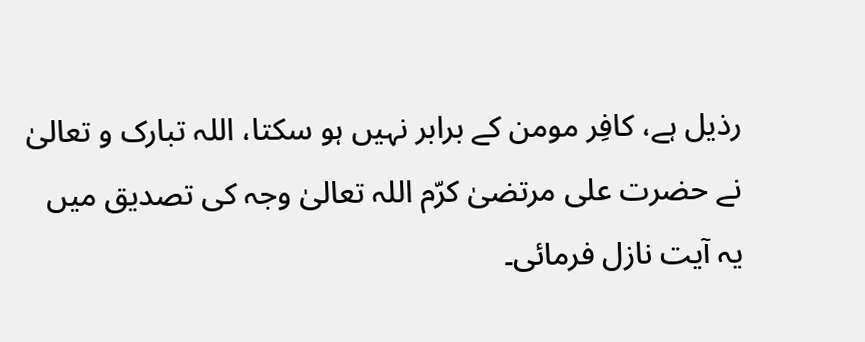رذیل ہے، کافِر مومن کے برابر نہیں ہو سکتا، اللہ تبارک و تعالیٰ نے حضرت علی مرتضیٰ کرّم اللہ تعالیٰ وجہ کی تصدیق میں یہ آیت نازل فرمائی۔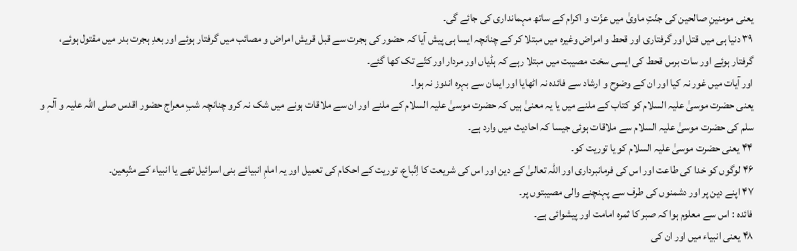یعنی مومنینِ صالحین کی جنّتِ ماویٰ میں عزّت و اکرام کے ساتھ مہمانداری کی جائے گی۔
۳۹ دنیا ہی میں قتل اور گرفتاری اور قحط و امراض وغیرہ میں مبتلا کر کے چنانچہ ایسا ہی پیش آیا کہ حضور کی ہجرت سے قبل قریش امراض و مصائب میں گرفتار ہوئے اور بعدِ ہجرت بدر میں مقتول ہوئے، گرفتار ہوئے اور سات برس قحط کی ایسی سخت مصیبت میں مبتلا رہے کہ ہڈیاں اور مردار اور کتّے تک کھا گئے۔
اور آیات میں غور نہ کیا اور ان کے وضوح و ارشاد سے فائدہ نہ اٹھایا اور ایمان سے بہرہ اندوز نہ ہوا۔
یعنی حضرت موسیٰ علیہ السلام کو کتاب کے ملنے میں یا یہ معنیٰ ہیں کہ حضرت موسیٰ علیہ السلام کے ملنے اور ان سے ملاقات ہونے میں شک نہ کرو چنانچہ شبِ معراج حضور اقدس صلی اللہ علیہ و آلہٖ و سلم کی حضرت موسیٰ علیہ السلام سے ملاقات ہوئی جیسا کہ احادیث میں وارد ہے۔
۴۴ یعنی حضرت موسیٰ علیہ السلام کو یا توریت کو۔
۴۶ لوگوں کو خدا کی طاعت اور اس کی فرمانبرداری اور اللہ تعالیٰ کے دین اور اس کی شریعت کا اِتّباع، توریت کے احکام کی تعمیل اور یہ امامِ انبیائے بنی اسرائیل تھے یا انبیاء کے متّبِعین۔
۴۷ اپنے دین پر اور دشمنوں کی طرف سے پہنچنے والی مصیبتوں پر۔
فائدہ : اس سے معلوم ہوا کہ صبر کا ثمرہ امامت اور پیشوائی ہے۔
۴۸ یعنی انبیاء میں اور ان کی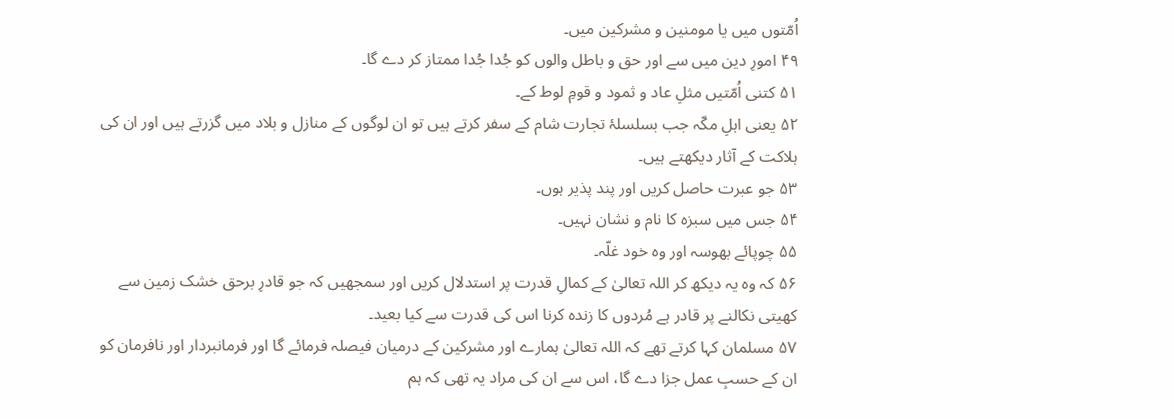اُمّتوں میں یا مومنین و مشرکین میں۔
۴۹ امورِ دین میں سے اور حق و باطل والوں کو جُدا جُدا ممتاز کر دے گا۔
۵۱ کتنی اُمّتیں مثلِ عاد و ثمود و قومِ لوط کے۔
۵۲ یعنی اہلِ مکّہ جب بسلسلۂ تجارت شام کے سفر کرتے ہیں تو ان لوگوں کے منازل و بلاد میں گزرتے ہیں اور ان کی ہلاکت کے آثار دیکھتے ہیں۔
۵۳ جو عبرت حاصل کریں اور پند پذیر ہوں۔
۵۴ جس میں سبزہ کا نام و نشان نہیں۔
۵۵ چوپائے بھوسہ اور وہ خود غلّہ۔
۵۶ کہ وہ یہ دیکھ کر اللہ تعالیٰ کے کمالِ قدرت پر استدلال کریں اور سمجھیں کہ جو قادرِ برحق خشک زمین سے کھیتی نکالنے پر قادر ہے مُردوں کا زندہ کرنا اس کی قدرت سے کیا بعید۔
۵۷ مسلمان کہا کرتے تھے کہ اللہ تعالیٰ ہمارے اور مشرکین کے درمیان فیصلہ فرمائے گا اور فرمانبردار اور نافرمان کو ان کے حسبِ عمل جزا دے گا، اس سے ان کی مراد یہ تھی کہ ہم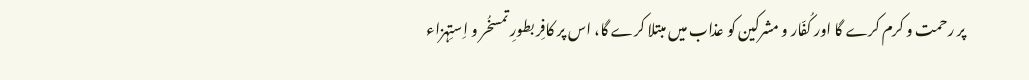پر رحمت و کرم کرے گا اور کُفّار و مشرکین کو عذاب میں مبتلا کرے گا، اس پر کافِر بطورِ تمسخُر و اِستِہزاء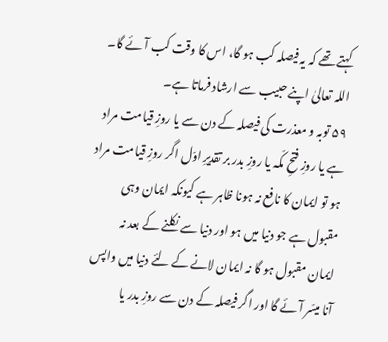کہتے تھے کہ یہ فیصلہ کب ہو گا، اس کا وقت کب آئے گا۔ اللہ تعالیٰ اپنے حبیب سے ارشاد فرماتا ہے۔
۵۹ توبہ و معذرت کی فیصلہ کے دن سے یا روزِ قیامت مراد ہے یا روزِ فتحِ مکّہ یا روزِ بدر بر تقدیرِ اوّل اگر روزِ قیامت مراد ہو تو ایمان کا نافع نہ ہونا ظاہر ہے کیونکہ ایمان وہی مقبول ہے جو دنیا میں ہو اور دنیا سے نکلنے کے بعد نہ ایمان مقبول ہو گا نہ ایمان لانے کے لئے دنیا میں واپس آنا میسّر آئے گا اور اگر فیصلہ کے دن سے روزِ بدر یا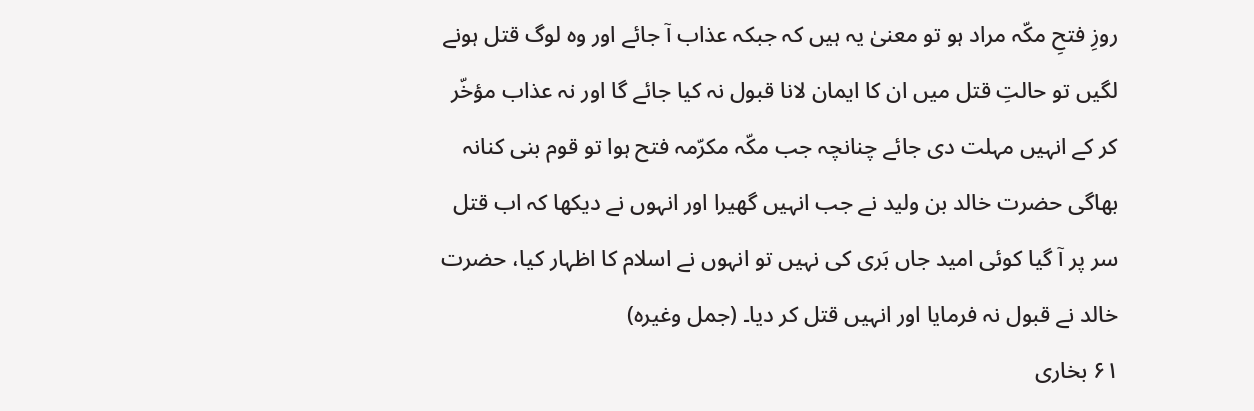روزِ فتحِ مکّہ مراد ہو تو معنیٰ یہ ہیں کہ جبکہ عذاب آ جائے اور وہ لوگ قتل ہونے لگیں تو حالتِ قتل میں ان کا ایمان لانا قبول نہ کیا جائے گا اور نہ عذاب مؤخّر کر کے انہیں مہلت دی جائے چنانچہ جب مکّہ مکرّمہ فتح ہوا تو قوم بنی کنانہ بھاگی حضرت خالد بن ولید نے جب انہیں گھیرا اور انہوں نے دیکھا کہ اب قتل سر پر آ گیا کوئی امید جاں بَری کی نہیں تو انہوں نے اسلام کا اظہار کیا، حضرت خالد نے قبول نہ فرمایا اور انہیں قتل کر دیا۔ (جمل وغیرہ)
۶۱ بخاری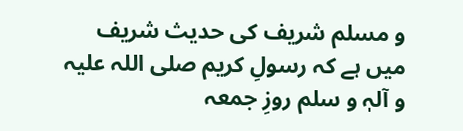و مسلم شریف کی حدیث شریف میں ہے کہ رسولِ کریم صلی اللہ علیہ و آلہٖ و سلم روزِ جمعہ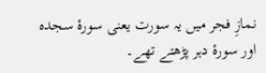نمازِ فجر میں یہ سورت یعنی سورۂ سجدہ اور سورۂ دہر پڑھتے تھے۔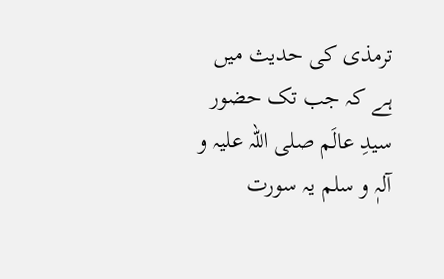ترمذی کی حدیث میں ہے کہ جب تک حضور سیدِ عالَم صلی اللہ علیہ و آلہٖ و سلم یہ سورت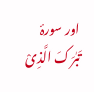اور سورۂ تَبٰرَکَ الَّذِیْ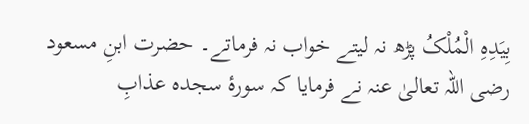بِیَدِہِ الْمُلْکُ پڑھ نہ لیتے خواب نہ فرماتے۔ حضرت ابنِ مسعود رضی اللہ تعالیٰ عنہ نے فرمایا کہ سورۂ سجدہ عذابِ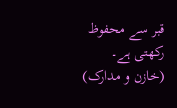قبر سے محفوظ رکھتی ہے۔ (خازن و مدارک)